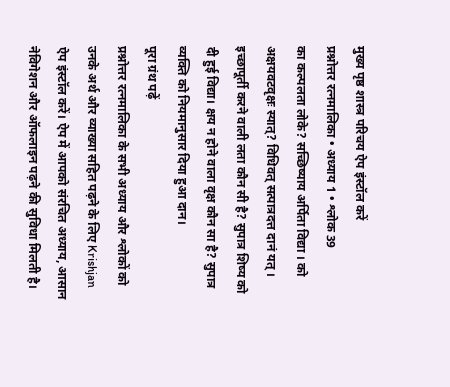मुख्य पृष्ठ शास्त्र परिचय ऐप इंस्टॉल करें
प्रश्नोत्तर रत्नमालिका • अध्याय 1 • श्लोक 39
का कल्पलता लोके? सच्छिष्याय अर्पिता विद्या । को अक्षयवटवृक्षः स्यात्? विधिवत् सत्पात्रदत्त दानं यत् ।
इच्छापूर्ती करने वाली लता कौन सी है? सुपात्र शिष्य को दी हुई विद्या। क्षय न होने वाला वृक्ष कौन सा है? सुपात्र व्यक्ति को नियमानुसार दिया हुआ दान।
पूरा ग्रंथ पढ़ें
प्रश्नोत्तर रत्नमालिका के सभी अध्याय और श्लोकों को उनके अर्थ और व्याख्या सहित पढ़ने के लिए Krishjan ऐप इंस्टॉल करें। ऐप में आपको संरचित अध्याय, आसान नेविगेशन और ऑफलाइन पढ़ने की सुविधा मिलती है।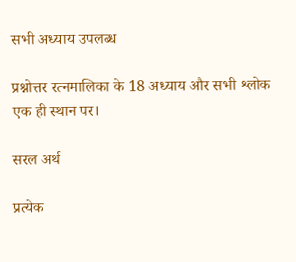सभी अध्याय उपलब्ध

प्रश्नोत्तर रत्नमालिका के 18 अध्याय और सभी श्लोक एक ही स्थान पर।

सरल अर्थ

प्रत्येक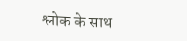श्लोक के साथ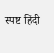स्पष्ट हिंदी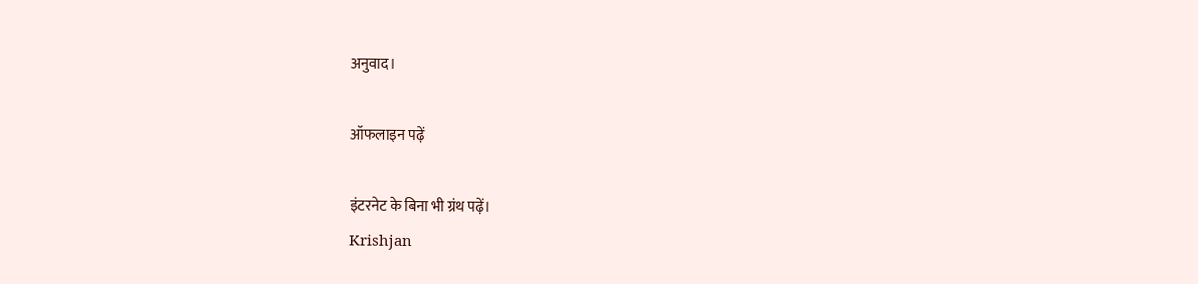अनुवाद।

ऑफलाइन पढ़ें

इंटरनेट के बिना भी ग्रंथ पढ़ें।
Krishjan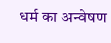धर्म का अन्वेषण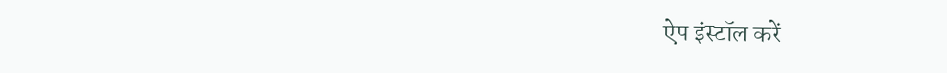ऐप इंस्टॉल करें